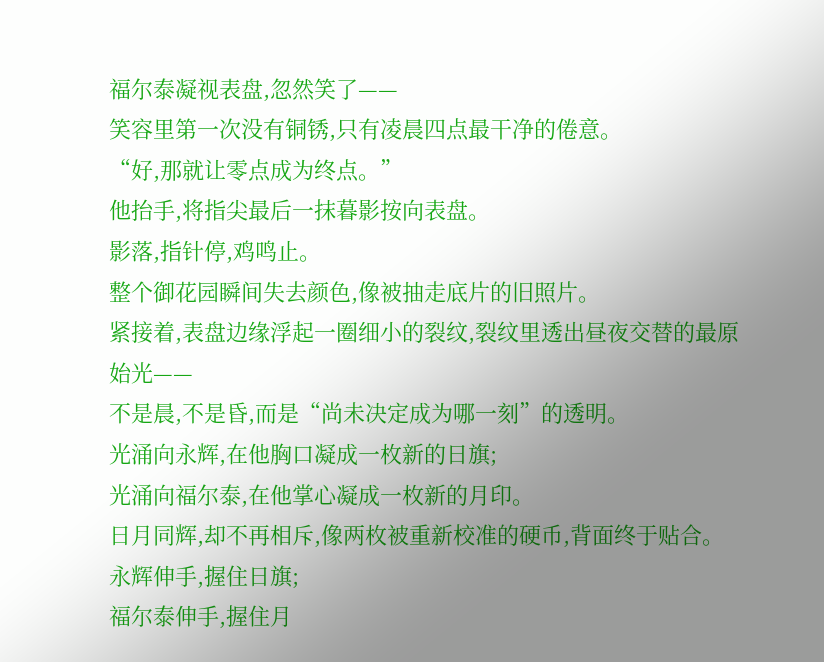福尔泰凝视表盘,忽然笑了——
笑容里第一次没有铜锈,只有凌晨四点最干净的倦意。
“好,那就让零点成为终点。”
他抬手,将指尖最后一抹暮影按向表盘。
影落,指针停,鸡鸣止。
整个御花园瞬间失去颜色,像被抽走底片的旧照片。
紧接着,表盘边缘浮起一圈细小的裂纹,裂纹里透出昼夜交替的最原始光——
不是晨,不是昏,而是“尚未决定成为哪一刻”的透明。
光涌向永辉,在他胸口凝成一枚新的日旗;
光涌向福尔泰,在他掌心凝成一枚新的月印。
日月同辉,却不再相斥,像两枚被重新校准的硬币,背面终于贴合。
永辉伸手,握住日旗;
福尔泰伸手,握住月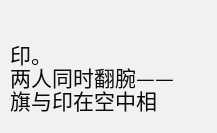印。
两人同时翻腕——
旗与印在空中相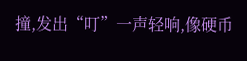撞,发出“叮”一声轻响,像硬币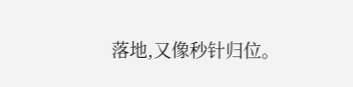落地,又像秒针归位。